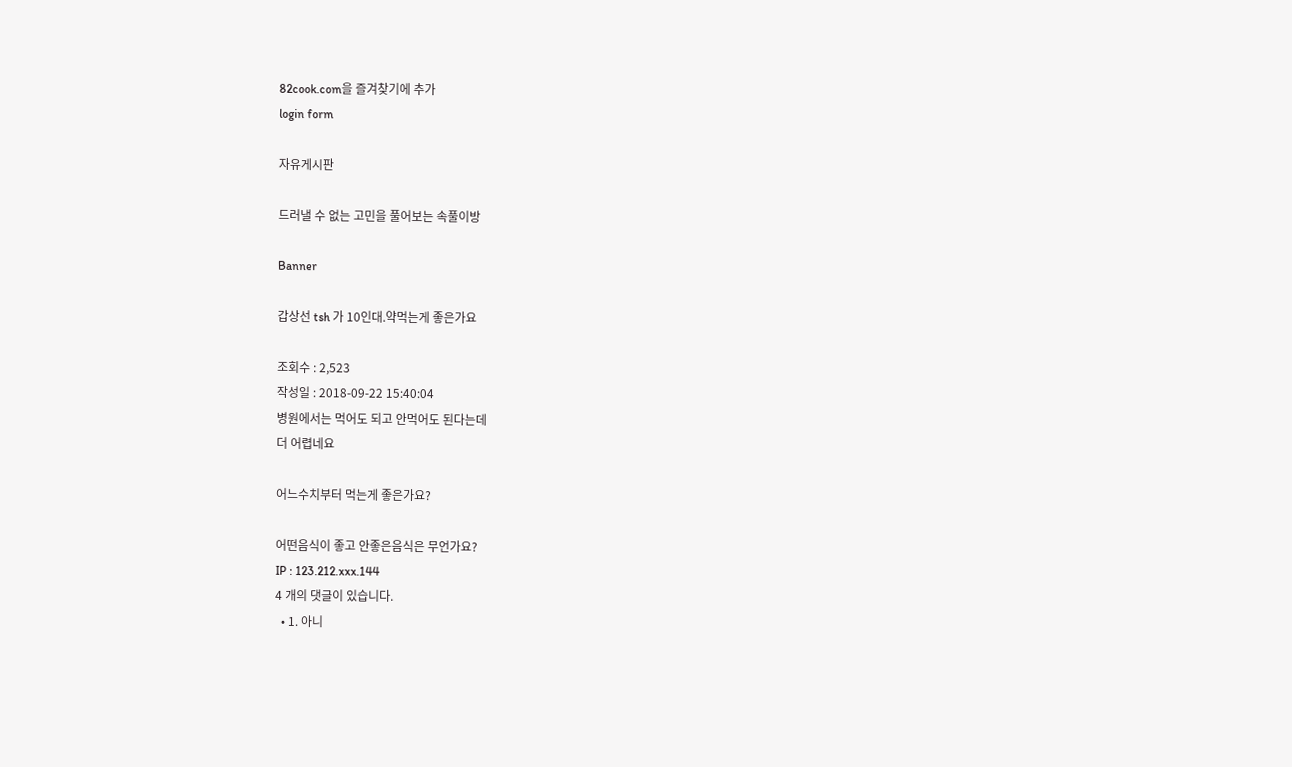82cook.com을 즐겨찾기에 추가
login form

자유게시판

드러낼 수 없는 고민을 풀어보는 속풀이방

Banner

갑상선 tsh 가 10인대.약먹는게 좋은가요

조회수 : 2,523
작성일 : 2018-09-22 15:40:04
병원에서는 먹어도 되고 안먹어도 된다는데
더 어렵네요

어느수치부터 먹는게 좋은가요?

어떤음식이 좋고 안좋은음식은 무언가요?
IP : 123.212.xxx.144
4 개의 댓글이 있습니다.
  • 1. 아니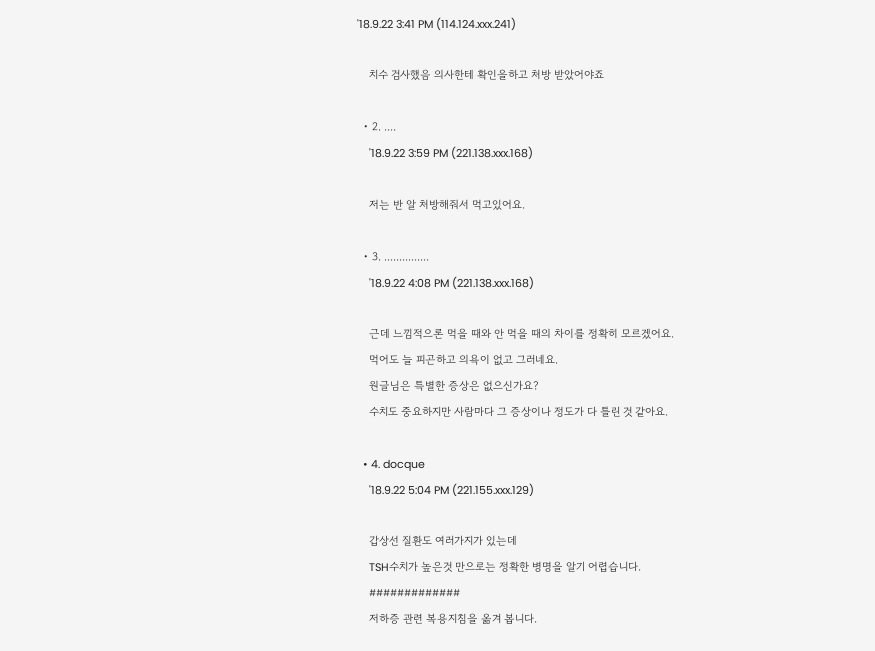'18.9.22 3:41 PM (114.124.xxx.241)

    치수 검사했음 의사한테 확인을하고 처방 받았어야죠

  • 2. ....
    '18.9.22 3:59 PM (221.138.xxx.168)

    저는 반 알 처방해줘서 먹고있어요.

  • 3. ...............
    '18.9.22 4:08 PM (221.138.xxx.168)

    근데 느낌적으론 먹을 때와 안 먹을 때의 차이를 정확히 모르겠어요.
    먹어도 늘 피곤하고 의욕이 없고 그러네요.
    원글님은 특별한 증상은 없으신가요?
    수치도 중요하지만 사람마다 그 증상이나 정도가 다 틀린 것 같아요.

  • 4. docque
    '18.9.22 5:04 PM (221.155.xxx.129)

    갑상선 질환도 여러가지가 있는데
    TSH수치가 높은것 만으로는 정확한 병명을 알기 어렵습니다.
    #############
    저하증 관련 복용지침을 옮겨 봅니다.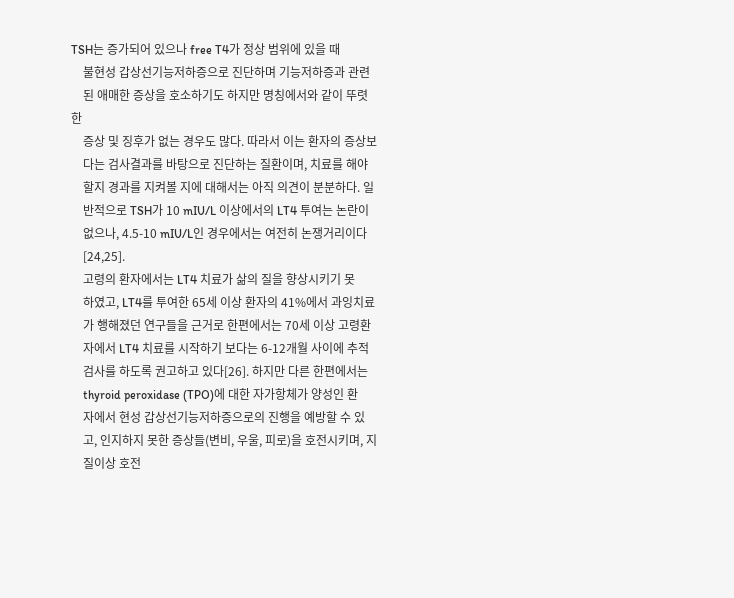TSH는 증가되어 있으나 free T4가 정상 범위에 있을 때
    불현성 갑상선기능저하증으로 진단하며 기능저하증과 관련
    된 애매한 증상을 호소하기도 하지만 명칭에서와 같이 뚜렷한
    증상 및 징후가 없는 경우도 많다. 따라서 이는 환자의 증상보
    다는 검사결과를 바탕으로 진단하는 질환이며, 치료를 해야
    할지 경과를 지켜볼 지에 대해서는 아직 의견이 분분하다. 일
    반적으로 TSH가 10 mIU/L 이상에서의 LT4 투여는 논란이
    없으나, 4.5-10 mIU/L인 경우에서는 여전히 논쟁거리이다
    [24,25].
    고령의 환자에서는 LT4 치료가 삶의 질을 향상시키기 못
    하였고, LT4를 투여한 65세 이상 환자의 41%에서 과잉치료
    가 행해졌던 연구들을 근거로 한편에서는 70세 이상 고령환
    자에서 LT4 치료를 시작하기 보다는 6-12개월 사이에 추적
    검사를 하도록 권고하고 있다[26]. 하지만 다른 한편에서는
    thyroid peroxidase (TPO)에 대한 자가항체가 양성인 환
    자에서 현성 갑상선기능저하증으로의 진행을 예방할 수 있
    고, 인지하지 못한 증상들(변비, 우울, 피로)을 호전시키며, 지
    질이상 호전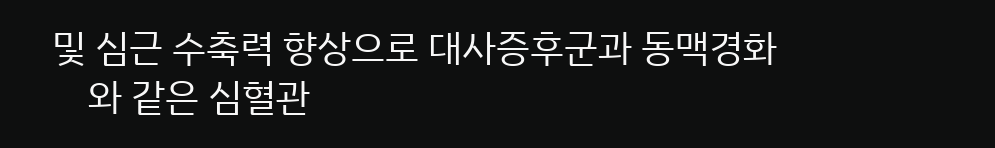및 심근 수축력 향상으로 대사증후군과 동맥경화
    와 같은 심혈관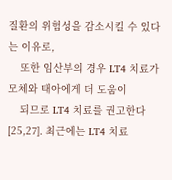질환의 위험성을 감소시킬 수 있다는 이유로,
    또한 임산부의 경우 LT4 치료가 모체와 태아에게 더 도움이
    되므로 LT4 치료를 권고한다[25,27]. 최근에는 LT4 치료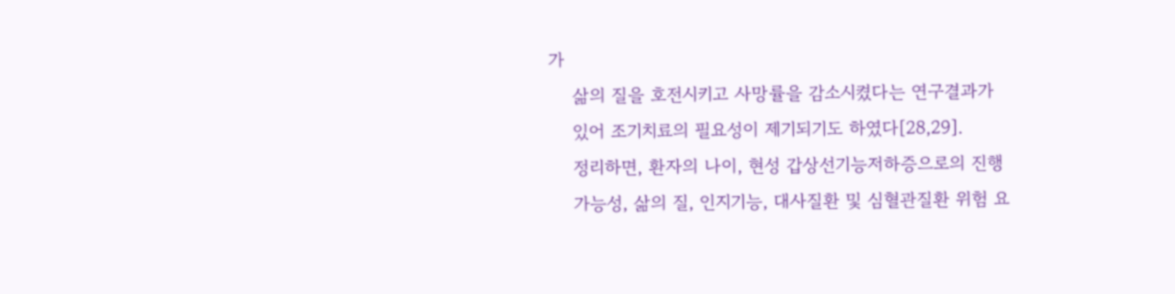가
    삶의 질을 호전시키고 사망률을 감소시켰다는 연구결과가
    있어 조기치료의 필요성이 제기되기도 하였다[28,29].
    정리하면, 환자의 나이, 현성 갑상선기능저하증으로의 진행
    가능성, 삶의 질, 인지기능, 대사질환 및 심혈관질환 위험 요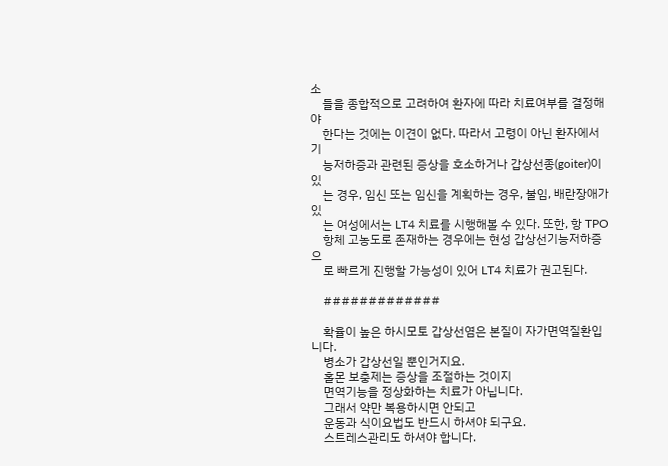소
    들을 종합적으로 고려하여 환자에 따라 치료여부를 결정해야
    한다는 것에는 이견이 없다. 따라서 고령이 아닌 환자에서 기
    능저하증과 관련된 증상을 호소하거나 갑상선종(goiter)이 있
    는 경우, 임신 또는 임신을 계획하는 경우, 불임, 배란장애가 있
    는 여성에서는 LT4 치료를 시행해볼 수 있다. 또한, 항 TPO
    항체 고농도로 존재하는 경우에는 현성 갑상선기능저하증으
    로 빠르게 진행할 가능성이 있어 LT4 치료가 권고된다.

    #############

    확율이 높은 하시모토 갑상선염은 본질이 자가면역질환입니다.
    병소가 갑상선일 뿐인거지요.
    홀몬 보충제는 증상을 조절하는 것이지
    면역기능을 정상화하는 치료가 아닙니다.
    그래서 약만 복용하시면 안되고
    운동과 식이요법도 반드시 하셔야 되구요.
    스트레스관리도 하셔야 합니다.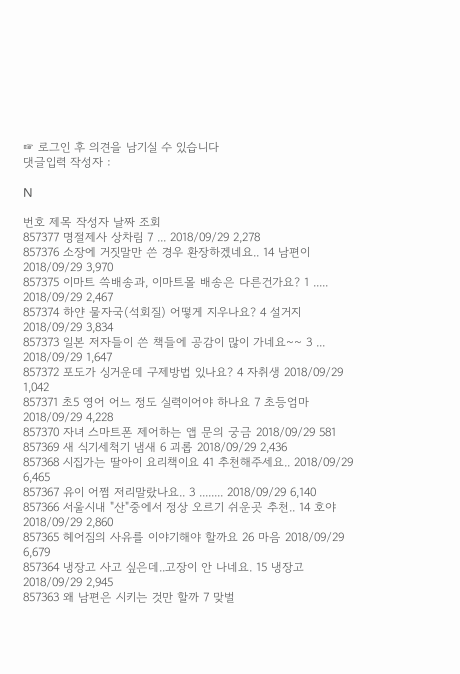☞ 로그인 후 의견을 남기실 수 있습니다
댓글입력 작성자 :

N

번호 제목 작성자 날짜 조회
857377 명절제사 상차림 7 ... 2018/09/29 2,278
857376 소장에 거짓말만 쓴 경우 환장하겠네요.. 14 남편이 2018/09/29 3,970
857375 이마트 쓱배송과, 이마트몰 배송은 다른건가요? 1 ..... 2018/09/29 2,467
857374 하얀 물자국(석회질) 어떻게 지우나요? 4 설거지 2018/09/29 3,834
857373 일본 저자들이 쓴 책들에 공감이 많이 가네요~~ 3 ... 2018/09/29 1,647
857372 포도가 싱거운데 구제방법 있나요? 4 자취생 2018/09/29 1,042
857371 초5 영어 어느 정도 실력이어야 하나요 7 초등엄마 2018/09/29 4,228
857370 자녀 스마트폰 제어하는 앱 문의 궁금 2018/09/29 581
857369 새 식기세척기 냄새 6 괴롭 2018/09/29 2,436
857368 시집가는 딸아이 요리책이요 41 추천해주세요.. 2018/09/29 6,465
857367 유이 어쩜 저리말랐나요.. 3 ........ 2018/09/29 6,140
857366 서울시내 "산"중에서 정상 오르기 쉬운곳 추천.. 14 호야 2018/09/29 2,860
857365 헤어짐의 사유를 이야기해야 할까요 26 마음 2018/09/29 6,679
857364 냉장고 사고 싶은데..고장이 안 나네요. 15 냉장고 2018/09/29 2,945
857363 왜 남편은 시키는 것만 할까 7 맞벌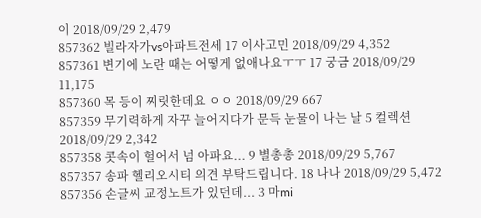이 2018/09/29 2,479
857362 빌라자가vs아파트전세 17 이사고민 2018/09/29 4,352
857361 변기에 노란 때는 어떻게 없애나요ㅜㅜ 17 궁금 2018/09/29 11,175
857360 목 등이 찌릿한데요 ㅇㅇ 2018/09/29 667
857359 무기력하게 자꾸 늘어지다가 문득 눈물이 나는 날 5 컬렉션 2018/09/29 2,342
857358 콧속이 헐어서 넘 아파요... 9 별총총 2018/09/29 5,767
857357 송파 헬리오시티 의견 부탁드립니다. 18 나나 2018/09/29 5,472
857356 손글씨 교정노트가 있던데... 3 마mi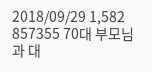2018/09/29 1,582
857355 70대 부모님과 대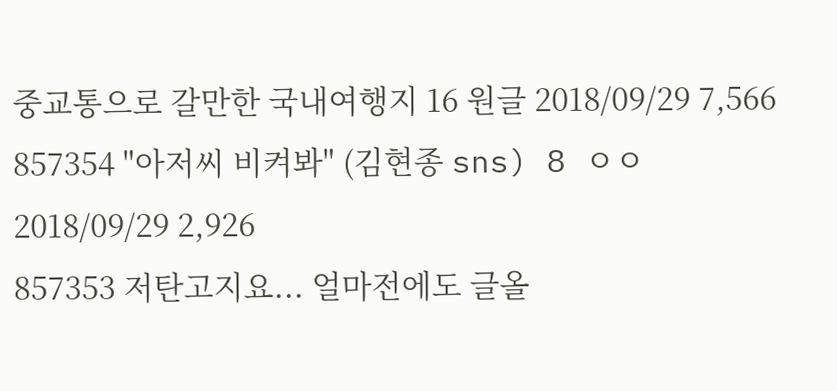중교통으로 갈만한 국내여행지 16 원글 2018/09/29 7,566
857354 "아저씨 비켜봐" (김현종 sns) 8 ㅇㅇ 2018/09/29 2,926
857353 저탄고지요... 얼마전에도 글올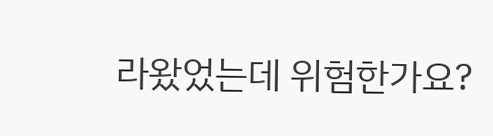라왔었는데 위험한가요?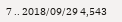7 .. 2018/09/29 4,543